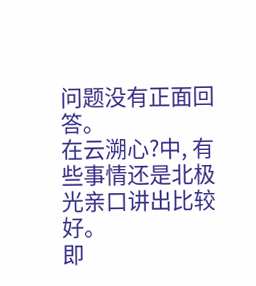问题没有正面回答。
在云溯心?中, 有些事情还是北极光亲口讲出比较好。
即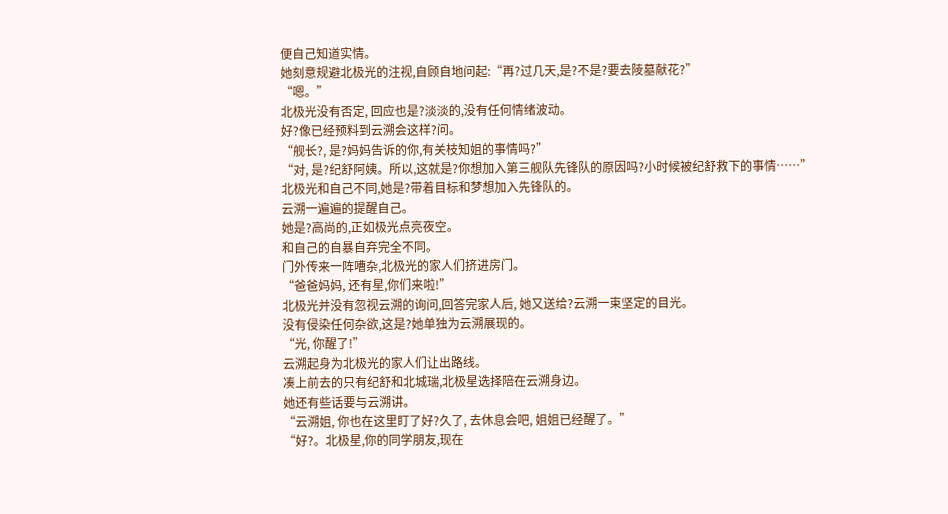便自己知道实情。
她刻意规避北极光的注视,自顾自地问起:“再?过几天,是?不是?要去陵墓献花?”
“嗯。”
北极光没有否定, 回应也是?淡淡的,没有任何情绪波动。
好?像已经预料到云溯会这样?问。
“舰长?, 是?妈妈告诉的你,有关枝知姐的事情吗?”
“对, 是?纪舒阿姨。所以,这就是?你想加入第三舰队先锋队的原因吗?小时候被纪舒救下的事情……”
北极光和自己不同,她是?带着目标和梦想加入先锋队的。
云溯一遍遍的提醒自己。
她是?高尚的,正如极光点亮夜空。
和自己的自暴自弃完全不同。
门外传来一阵嘈杂,北极光的家人们挤进房门。
“爸爸妈妈, 还有星,你们来啦!”
北极光并没有忽视云溯的询问,回答完家人后, 她又送给?云溯一束坚定的目光。
没有侵染任何杂欲,这是?她单独为云溯展现的。
“光, 你醒了!”
云溯起身为北极光的家人们让出路线。
凑上前去的只有纪舒和北城瑞,北极星选择陪在云溯身边。
她还有些话要与云溯讲。
“云溯姐, 你也在这里盯了好?久了, 去休息会吧, 姐姐已经醒了。”
“好?。北极星,你的同学朋友,现在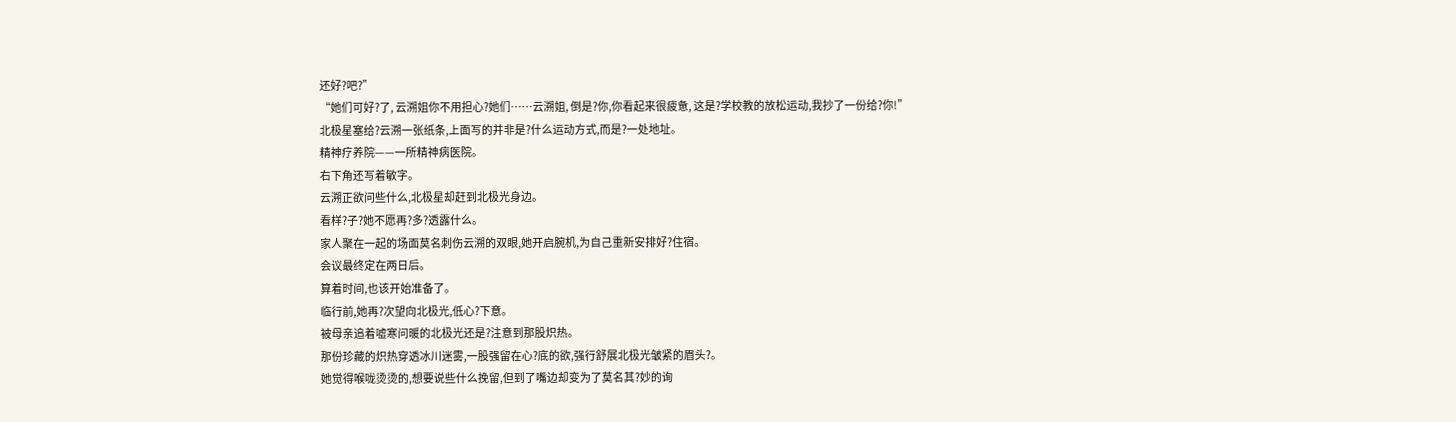还好?吧?”
“她们可好?了, 云溯姐你不用担心?她们……云溯姐, 倒是?你,你看起来很疲惫, 这是?学校教的放松运动,我抄了一份给?你!”
北极星塞给?云溯一张纸条,上面写的并非是?什么运动方式,而是?一处地址。
精神疗养院——一所精神病医院。
右下角还写着敏字。
云溯正欲问些什么,北极星却赶到北极光身边。
看样?子?她不愿再?多?透露什么。
家人聚在一起的场面莫名刺伤云溯的双眼,她开启腕机,为自己重新安排好?住宿。
会议最终定在两日后。
算着时间,也该开始准备了。
临行前,她再?次望向北极光,低心?下意。
被母亲追着嘘寒问暖的北极光还是?注意到那股炽热。
那份珍藏的炽热穿透冰川迷雾,一股强留在心?底的欲,强行舒展北极光皱紧的眉头?。
她觉得喉咙烫烫的,想要说些什么挽留,但到了嘴边却变为了莫名其?妙的询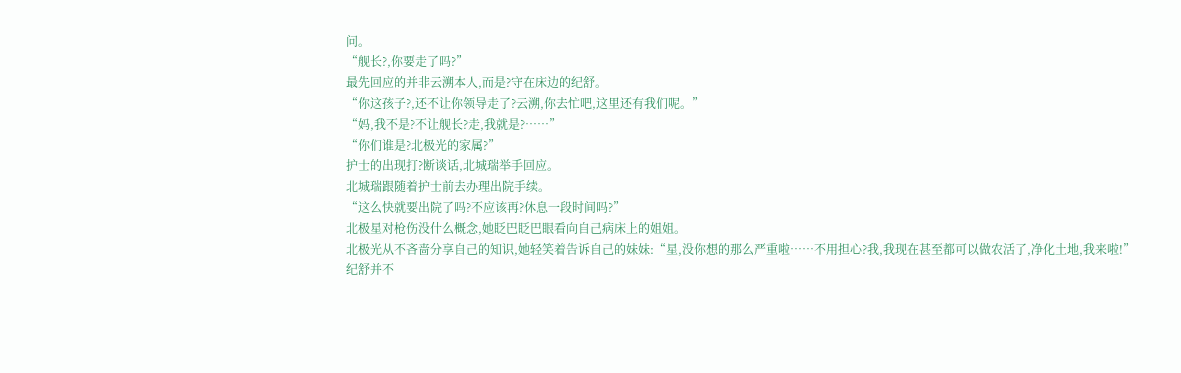问。
“舰长?,你要走了吗?”
最先回应的并非云溯本人,而是?守在床边的纪舒。
“你这孩子?,还不让你领导走了?云溯,你去忙吧,这里还有我们呢。”
“妈,我不是?不让舰长?走,我就是?……”
“你们谁是?北极光的家属?”
护士的出现打?断谈话,北城瑞举手回应。
北城瑞跟随着护士前去办理出院手续。
“这么快就要出院了吗?不应该再?休息一段时间吗?”
北极星对枪伤没什么概念,她眨巴眨巴眼看向自己病床上的姐姐。
北极光从不吝啬分享自己的知识,她轻笑着告诉自己的妹妹:“星,没你想的那么严重啦……不用担心?我,我现在甚至都可以做农活了,净化土地,我来啦!”
纪舒并不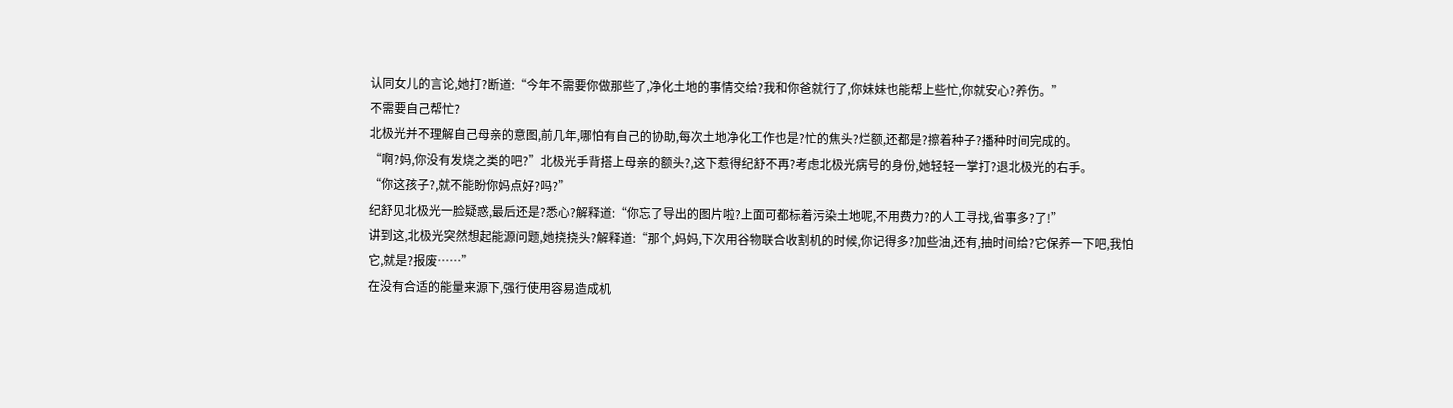认同女儿的言论,她打?断道:“今年不需要你做那些了,净化土地的事情交给?我和你爸就行了,你妹妹也能帮上些忙,你就安心?养伤。”
不需要自己帮忙?
北极光并不理解自己母亲的意图,前几年,哪怕有自己的协助,每次土地净化工作也是?忙的焦头?烂额,还都是?擦着种子?播种时间完成的。
“啊?妈,你没有发烧之类的吧?”北极光手背搭上母亲的额头?,这下惹得纪舒不再?考虑北极光病号的身份,她轻轻一掌打?退北极光的右手。
“你这孩子?,就不能盼你妈点好?吗?”
纪舒见北极光一脸疑惑,最后还是?悉心?解释道:“你忘了导出的图片啦?上面可都标着污染土地呢,不用费力?的人工寻找,省事多?了!”
讲到这,北极光突然想起能源问题,她挠挠头?解释道:“那个,妈妈,下次用谷物联合收割机的时候,你记得多?加些油,还有,抽时间给?它保养一下吧,我怕它,就是?报废……”
在没有合适的能量来源下,强行使用容易造成机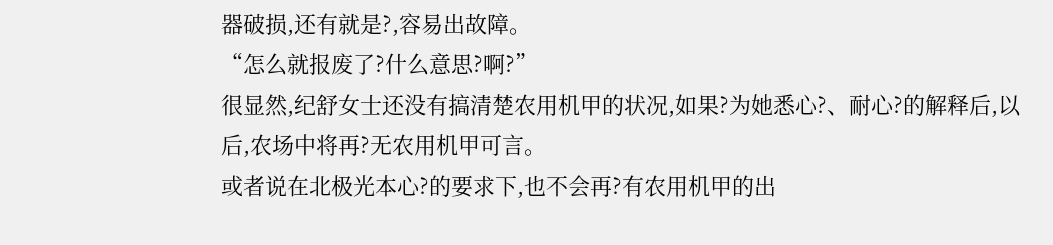器破损,还有就是?,容易出故障。
“怎么就报废了?什么意思?啊?”
很显然,纪舒女士还没有搞清楚农用机甲的状况,如果?为她悉心?、耐心?的解释后,以后,农场中将再?无农用机甲可言。
或者说在北极光本心?的要求下,也不会再?有农用机甲的出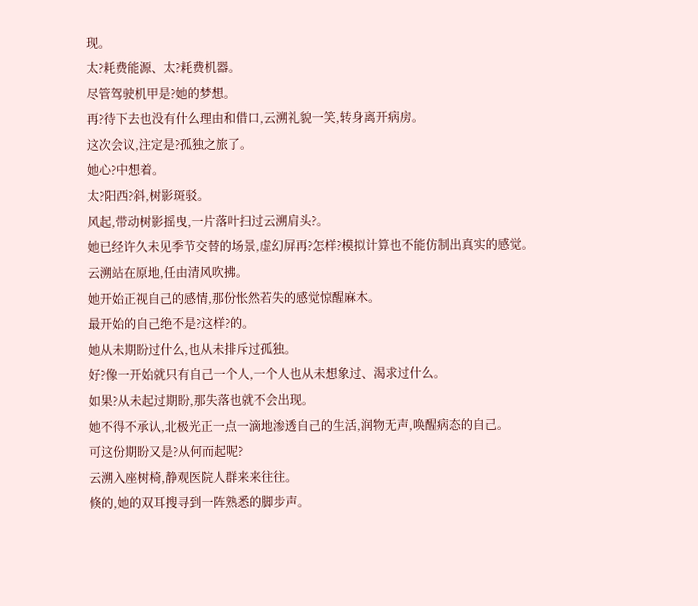现。
太?耗费能源、太?耗费机器。
尽管驾驶机甲是?她的梦想。
再?待下去也没有什么理由和借口,云溯礼貌一笑,转身离开病房。
这次会议,注定是?孤独之旅了。
她心?中想着。
太?阳西?斜,树影斑驳。
风起,带动树影摇曳,一片落叶扫过云溯肩头?。
她已经许久未见季节交替的场景,虚幻屏再?怎样?模拟计算也不能仿制出真实的感觉。
云溯站在原地,任由清风吹拂。
她开始正视自己的感情,那份怅然若失的感觉惊醒麻木。
最开始的自己绝不是?这样?的。
她从未期盼过什么,也从未排斥过孤独。
好?像一开始就只有自己一个人,一个人也从未想象过、渴求过什么。
如果?从未起过期盼,那失落也就不会出现。
她不得不承认,北极光正一点一滴地渗透自己的生活,润物无声,唤醒病态的自己。
可这份期盼又是?从何而起呢?
云溯入座树椅,静观医院人群来来往往。
倏的,她的双耳搜寻到一阵熟悉的脚步声。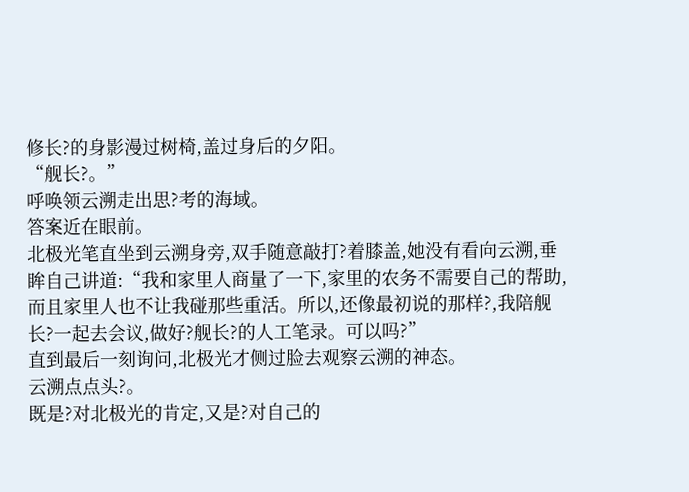修长?的身影漫过树椅,盖过身后的夕阳。
“舰长?。”
呼唤领云溯走出思?考的海域。
答案近在眼前。
北极光笔直坐到云溯身旁,双手随意敲打?着膝盖,她没有看向云溯,垂眸自己讲道:“我和家里人商量了一下,家里的农务不需要自己的帮助,而且家里人也不让我碰那些重活。所以,还像最初说的那样?,我陪舰长?一起去会议,做好?舰长?的人工笔录。可以吗?”
直到最后一刻询问,北极光才侧过脸去观察云溯的神态。
云溯点点头?。
既是?对北极光的肯定,又是?对自己的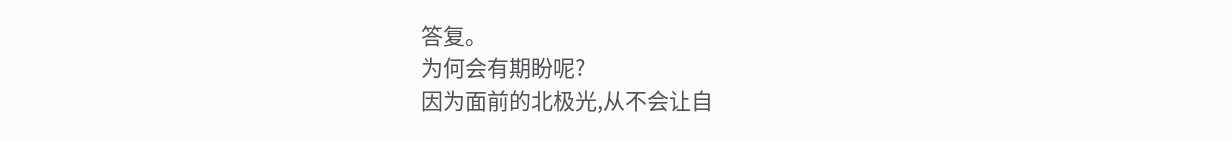答复。
为何会有期盼呢?
因为面前的北极光,从不会让自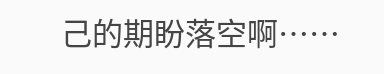己的期盼落空啊……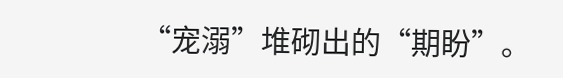“宠溺”堆砌出的“期盼”。